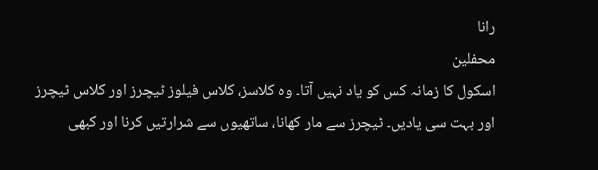رانا
محفلین
اسکول کا زمانہ کس کو یاد نہیں آتا۔ وہ کلاسز، کلاس فیلوز ٹیچرز اور کلاس ٹیچرز اور بہت سی یادیں۔ ٹیچرز سے مار کھانا، ساتھیوں سے شرارتیں کرنا اور کبھی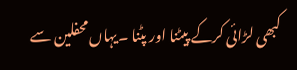کبھی لڑائی کرکے پیٹنا اور پٹنا ۔یہاں محفلین سے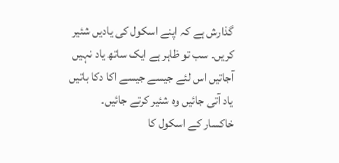گذارش ہے کہ اپنے اسکول کی یادیں شئیر کریں۔ سب تو ظاہر ہے ایک ساتھ یاد نہیں آجاتیں اس لئے جیسے جیسے اکا دکا باتیں یاد آتی جائیں وہ شئیر کرتے جائیں۔
خاکسار کے اسکول کا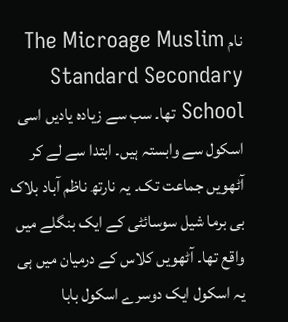نام The Microage Muslim Standard Secondary School تھا۔ سب سے زیادہ یادیں اسی اسکول سے وابستہ ہیں۔ ابتدا سے لے کر آٹھویں جماعت تک۔ یہ نارتھ ناظم آباد بلاک بی برما شیل سوسائٹی کے ایک بنگلے میں واقع تھا۔ آٹھویں کلاس کے درمیان میں ہی یہ اسکول ایک دوسرے اسکول بابا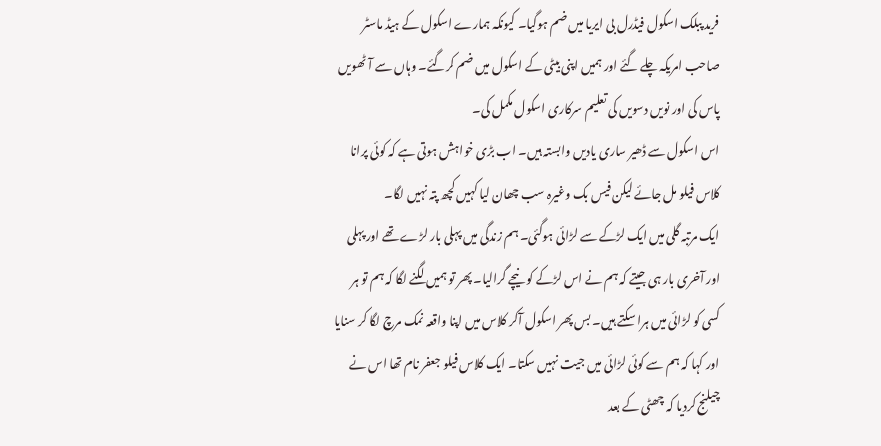فرید پبلک اسکول فیڈرل بی ایریا میں ضم ہوگیا۔ کیونکہ ہمارے اسکول کے ہیڈ ماسٹر صاحب امریکہ چلے گئے اور ہمیں اپنی بیٹی کے اسکول میں ضم کرگئے۔ وہاں سے آٹھویں پاس کی اور نویں دسویں کی تعلیم سرکاری اسکول مکمل کی۔
اس اسکول سے ڈھیر ساری یادیں وابستہ ہیں۔ اب بڑی خواہش ہوتی ہے کہ کوئی پرانا کلاس فیلو مل جائے لیکن فیس بک وغیرہ سب چھان لیا کہیں کچھ پتہ نہیں لگا۔
ایک مرتبہ گلی میں ایک لڑکے سے لڑائی ہوگئی۔ ہم زندگی میں پہلی بار لڑے تھے اور پہلی اور آخری بار ہی جیتے کہ ہم نے اس لڑکے کو نیچے گرالیا۔ پھر تو ہمیں لگنے لگا کہ ہم تو ہر کسی کو لڑائی میں ہرا سکتے ہیں۔ بس پھر اسکول آکر کلاس میں اپنا واقعہ نمک مرچ لگا کر سنایا اور کہا کہ ہم سے کوئی لڑائی میں جیت نہیں سکتا۔ ایک کلاس فیلو جعفر نام تھا اس نے چیلنج کردیا کہ چھٹی کے بعد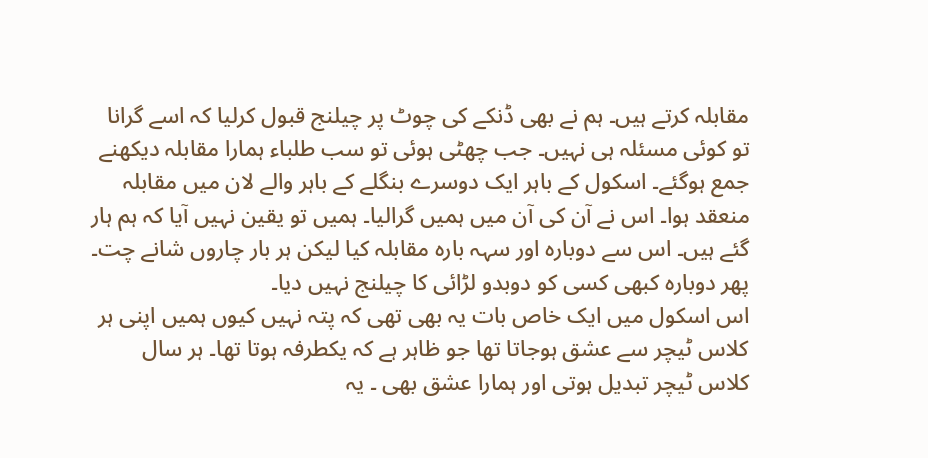مقابلہ کرتے ہیں۔ ہم نے بھی ڈنکے کی چوٹ پر چیلنج قبول کرلیا کہ اسے گرانا تو کوئی مسئلہ ہی نہیں۔ جب چھٹی ہوئی تو سب طلباء ہمارا مقابلہ دیکھنے جمع ہوگئے۔ اسکول کے باہر ایک دوسرے بنگلے کے باہر والے لان میں مقابلہ منعقد ہوا۔ اس نے آن کی آن میں ہمیں گرالیا۔ ہمیں تو یقین نہیں آیا کہ ہم ہار گئے ہیں۔ اس سے دوبارہ اور سہہ بارہ مقابلہ کیا لیکن ہر بار چاروں شانے چت۔ پھر دوبارہ کبھی کسی کو دوبدو لڑائی کا چیلنج نہیں دیا۔
اس اسکول میں ایک خاص بات یہ بھی تھی کہ پتہ نہیں کیوں ہمیں اپنی ہر کلاس ٹیچر سے عشق ہوجاتا تھا جو ظاہر ہے کہ یکطرفہ ہوتا تھا۔ ہر سال کلاس ٹیچر تبدیل ہوتی اور ہمارا عشق بھی ۔ یہ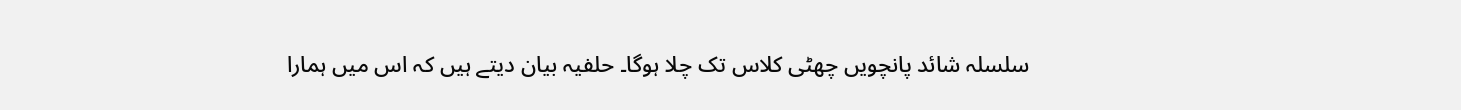سلسلہ شائد پانچویں چھٹی کلاس تک چلا ہوگا۔ حلفیہ بیان دیتے ہیں کہ اس میں ہمارا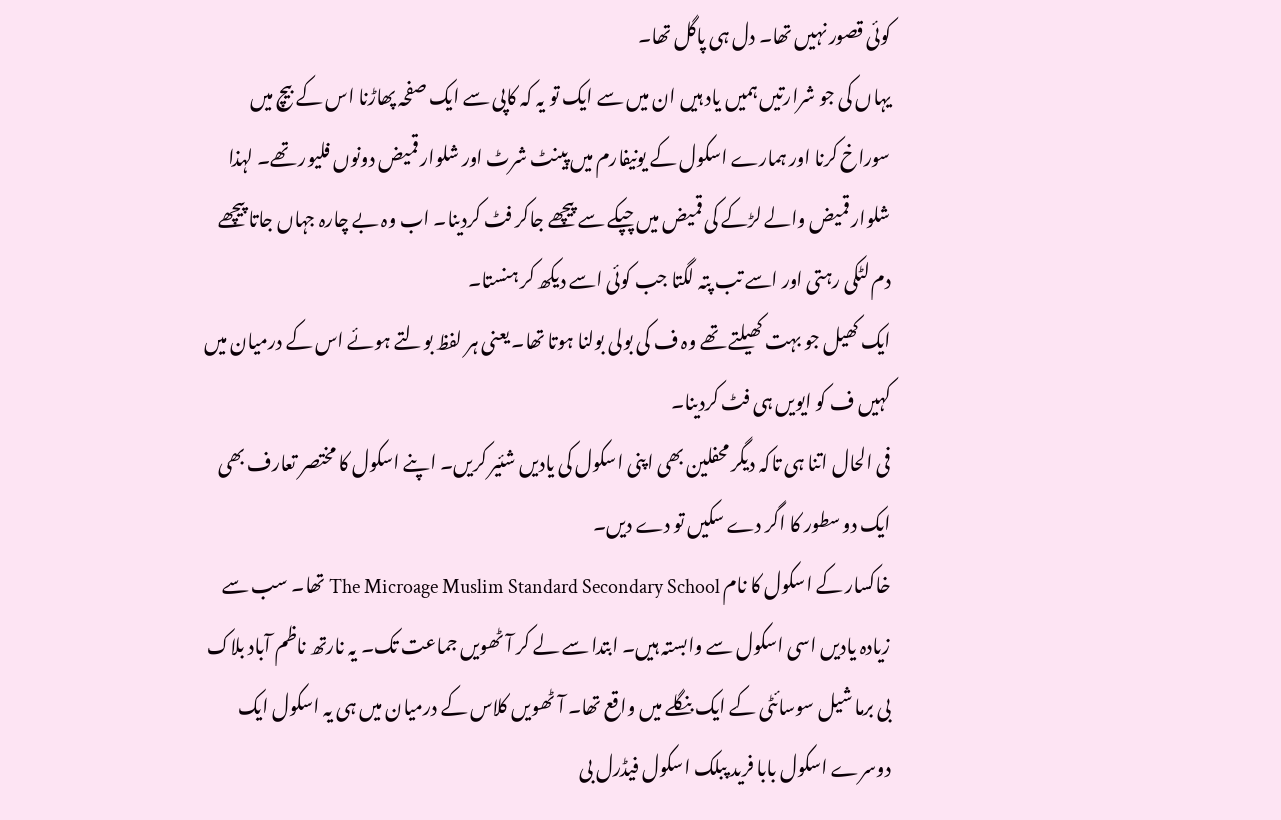کوئی قصور نہیں تھا۔ دل ہی پاگل تھا۔
یہاں کی جو شرارتیں ہمیں یاد ہیں ان میں سے ایک تو یہ کہ کاپی سے ایک صفحہ پھاڑنا اس کے بیچ میں سوراخ کرنا اور ہمارے اسکول کے یونیفارم میں پینٹ شرٹ اور شلوار قمیض دونوں فلیور تھے۔ لہذا شلوار قمیض والے لڑکے کی قمیض میں چپکے سے پیچھے جاکر فٹ کردینا۔ اب وہ بے چارہ جہاں جاتا پیچھے دم لٹکی رہتی اور اسے تب پتہ لگتا جب کوئی اسے دیکھ کر ہنستا۔
ایک کھیل جو بہت کھیلتے تھے وہ ف کی بولی بولنا ہوتا تھا۔ یعنی ہر لفظ بولتے ہوئے اس کے درمیان میں کہیں ف کو ایویں ہی فٹ کردینا۔
فی الحال اتنا ہی تاکہ دیگر محفلین بھی اپنی اسکول کی یادیں شئیر کریں۔ اپنے اسکول کا مختصر تعارف بھی ایک دو سطور کا اگر دے سکیں تو دے دیں۔
خاکسار کے اسکول کا نام The Microage Muslim Standard Secondary School تھا۔ سب سے زیادہ یادیں اسی اسکول سے وابستہ ہیں۔ ابتدا سے لے کر آٹھویں جماعت تک۔ یہ نارتھ ناظم آباد بلاک بی برما شیل سوسائٹی کے ایک بنگلے میں واقع تھا۔ آٹھویں کلاس کے درمیان میں ہی یہ اسکول ایک دوسرے اسکول بابا فرید پبلک اسکول فیڈرل بی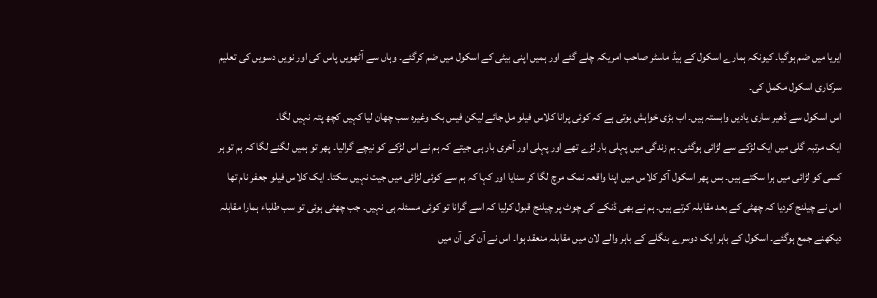ایریا میں ضم ہوگیا۔ کیونکہ ہمارے اسکول کے ہیڈ ماسٹر صاحب امریکہ چلے گئے اور ہمیں اپنی بیٹی کے اسکول میں ضم کرگئے۔ وہاں سے آٹھویں پاس کی اور نویں دسویں کی تعلیم سرکاری اسکول مکمل کی۔
اس اسکول سے ڈھیر ساری یادیں وابستہ ہیں۔ اب بڑی خواہش ہوتی ہے کہ کوئی پرانا کلاس فیلو مل جائے لیکن فیس بک وغیرہ سب چھان لیا کہیں کچھ پتہ نہیں لگا۔
ایک مرتبہ گلی میں ایک لڑکے سے لڑائی ہوگئی۔ ہم زندگی میں پہلی بار لڑے تھے اور پہلی اور آخری بار ہی جیتے کہ ہم نے اس لڑکے کو نیچے گرالیا۔ پھر تو ہمیں لگنے لگا کہ ہم تو ہر کسی کو لڑائی میں ہرا سکتے ہیں۔ بس پھر اسکول آکر کلاس میں اپنا واقعہ نمک مرچ لگا کر سنایا اور کہا کہ ہم سے کوئی لڑائی میں جیت نہیں سکتا۔ ایک کلاس فیلو جعفر نام تھا اس نے چیلنج کردیا کہ چھٹی کے بعد مقابلہ کرتے ہیں۔ ہم نے بھی ڈنکے کی چوٹ پر چیلنج قبول کرلیا کہ اسے گرانا تو کوئی مسئلہ ہی نہیں۔ جب چھٹی ہوئی تو سب طلباء ہمارا مقابلہ دیکھنے جمع ہوگئے۔ اسکول کے باہر ایک دوسرے بنگلے کے باہر والے لان میں مقابلہ منعقد ہوا۔ اس نے آن کی آن میں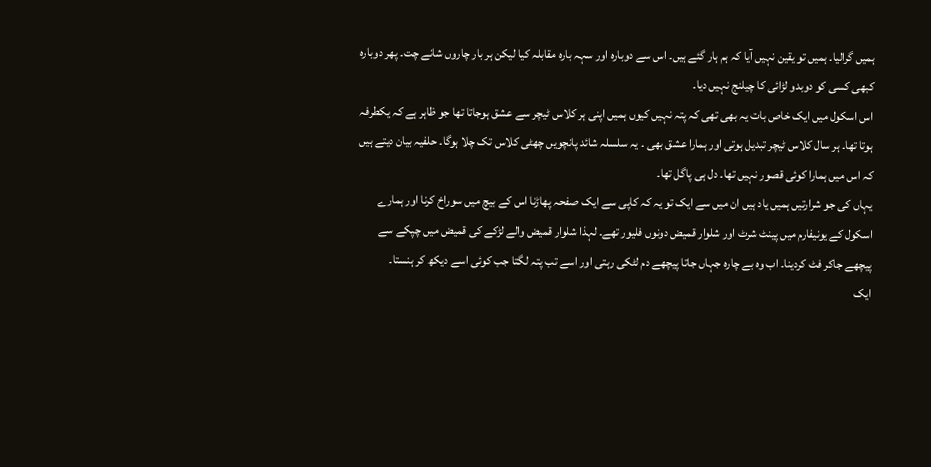ہمیں گرالیا۔ ہمیں تو یقین نہیں آیا کہ ہم ہار گئے ہیں۔ اس سے دوبارہ اور سہہ بارہ مقابلہ کیا لیکن ہر بار چاروں شانے چت۔ پھر دوبارہ کبھی کسی کو دوبدو لڑائی کا چیلنج نہیں دیا۔
اس اسکول میں ایک خاص بات یہ بھی تھی کہ پتہ نہیں کیوں ہمیں اپنی ہر کلاس ٹیچر سے عشق ہوجاتا تھا جو ظاہر ہے کہ یکطرفہ ہوتا تھا۔ ہر سال کلاس ٹیچر تبدیل ہوتی اور ہمارا عشق بھی ۔ یہ سلسلہ شائد پانچویں چھٹی کلاس تک چلا ہوگا۔ حلفیہ بیان دیتے ہیں کہ اس میں ہمارا کوئی قصور نہیں تھا۔ دل ہی پاگل تھا۔
یہاں کی جو شرارتیں ہمیں یاد ہیں ان میں سے ایک تو یہ کہ کاپی سے ایک صفحہ پھاڑنا اس کے بیچ میں سوراخ کرنا اور ہمارے اسکول کے یونیفارم میں پینٹ شرٹ اور شلوار قمیض دونوں فلیور تھے۔ لہذا شلوار قمیض والے لڑکے کی قمیض میں چپکے سے پیچھے جاکر فٹ کردینا۔ اب وہ بے چارہ جہاں جاتا پیچھے دم لٹکی رہتی اور اسے تب پتہ لگتا جب کوئی اسے دیکھ کر ہنستا۔
ایک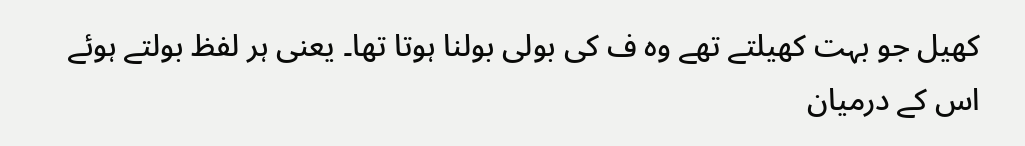کھیل جو بہت کھیلتے تھے وہ ف کی بولی بولنا ہوتا تھا۔ یعنی ہر لفظ بولتے ہوئے اس کے درمیان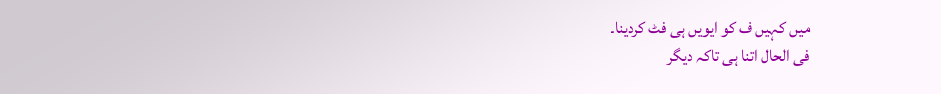میں کہیں ف کو ایویں ہی فٹ کردینا۔
فی الحال اتنا ہی تاکہ دیگر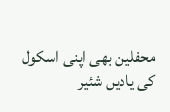محفلین بھی اپنی اسکول کی یادیں شئیر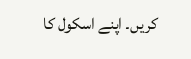کریں۔ اپنے اسکول کا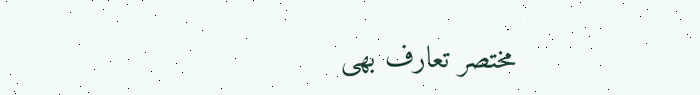مختصر تعارف بھی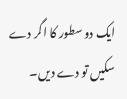ایک دو سطور کا اگر دے سکیں تو دے دیں۔